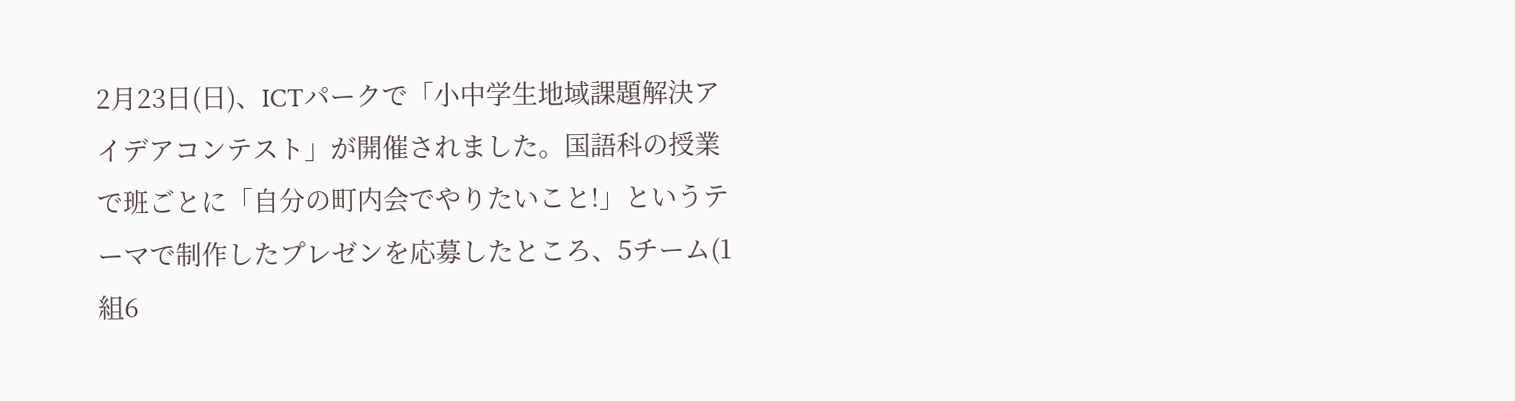2月23日(日)、ICTパークで「小中学生地域課題解決アイデアコンテスト」が開催されました。国語科の授業で班ごとに「自分の町内会でやりたいこと!」というテーマで制作したプレゼンを応募したところ、5チーム(1組6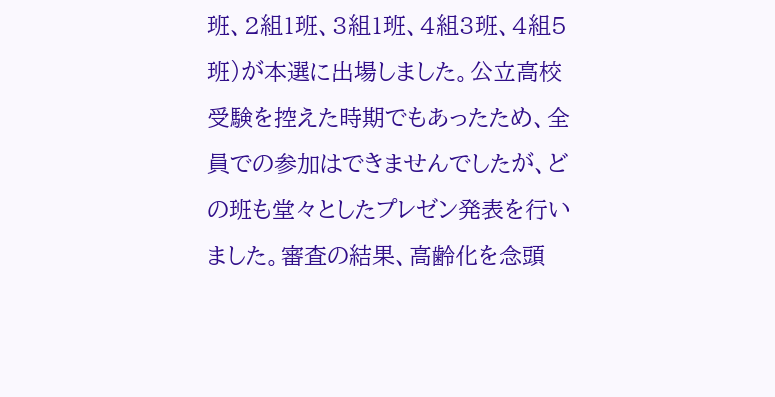班、2組1班、3組1班、4組3班、4組5班)が本選に出場しました。公立高校受験を控えた時期でもあったため、全員での参加はできませんでしたが、どの班も堂々としたプレゼン発表を行いました。審査の結果、高齢化を念頭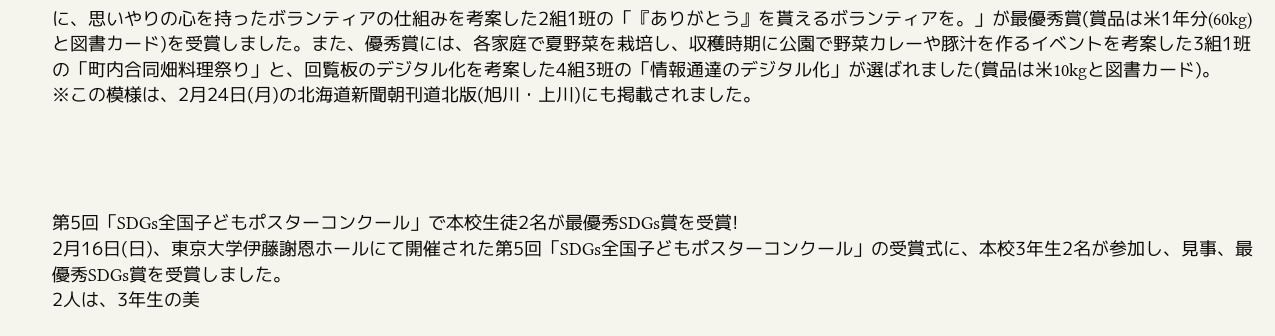に、思いやりの心を持ったボランティアの仕組みを考案した2組1班の「『ありがとう』を貰えるボランティアを。」が最優秀賞(賞品は米1年分(60kg)と図書カード)を受賞しました。また、優秀賞には、各家庭で夏野菜を栽培し、収穫時期に公園で野菜カレーや豚汁を作るイベントを考案した3組1班の「町内合同畑料理祭り」と、回覧板のデジタル化を考案した4組3班の「情報通達のデジタル化」が選ばれました(賞品は米10kgと図書カード)。
※この模様は、2月24日(月)の北海道新聞朝刊道北版(旭川・上川)にも掲載されました。




第5回「SDGs全国子どもポスターコンクール」で本校生徒2名が最優秀SDGs賞を受賞!
2月16日(日)、東京大学伊藤謝恩ホールにて開催された第5回「SDGs全国子どもポスターコンクール」の受賞式に、本校3年生2名が参加し、見事、最優秀SDGs賞を受賞しました。
2人は、3年生の美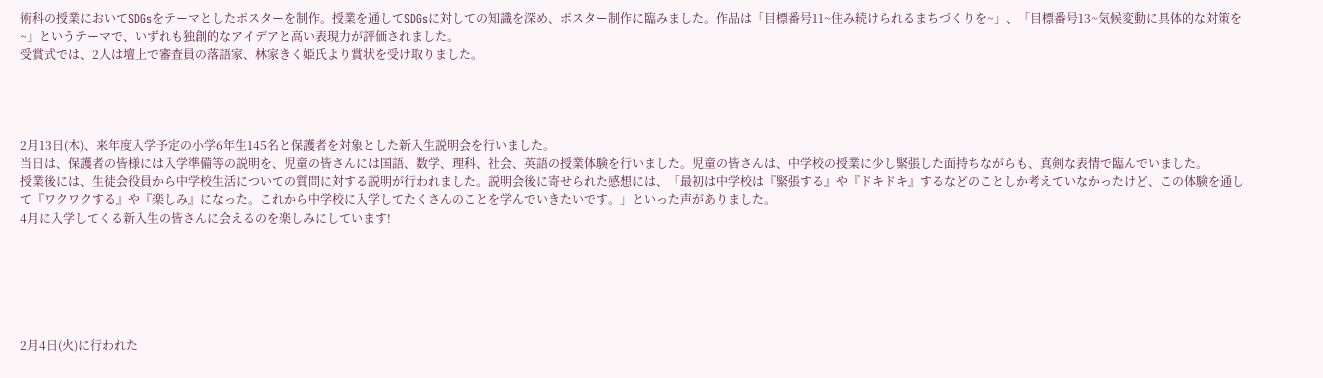術科の授業においてSDGsをテーマとしたポスターを制作。授業を通してSDGsに対しての知識を深め、ポスター制作に臨みました。作品は「目標番号11~住み続けられるまちづくりを~」、「目標番号13~気候変動に具体的な対策を~」というテーマで、いずれも独創的なアイデアと高い表現力が評価されました。
受賞式では、2人は壇上で審査員の落語家、林家きく姫氏より賞状を受け取りました。




2月13日(木)、来年度入学予定の小学6年生145名と保護者を対象とした新入生説明会を行いました。
当日は、保護者の皆様には入学準備等の説明を、児童の皆さんには国語、数学、理科、社会、英語の授業体験を行いました。児童の皆さんは、中学校の授業に少し緊張した面持ちながらも、真剣な表情で臨んでいました。
授業後には、生徒会役員から中学校生活についての質問に対する説明が行われました。説明会後に寄せられた感想には、「最初は中学校は『緊張する』や『ドキドキ』するなどのことしか考えていなかったけど、この体験を通して『ワクワクする』や『楽しみ』になった。これから中学校に入学してたくさんのことを学んでいきたいです。」といった声がありました。
4月に入学してくる新入生の皆さんに会えるのを楽しみにしています!






2月4日(火)に行われた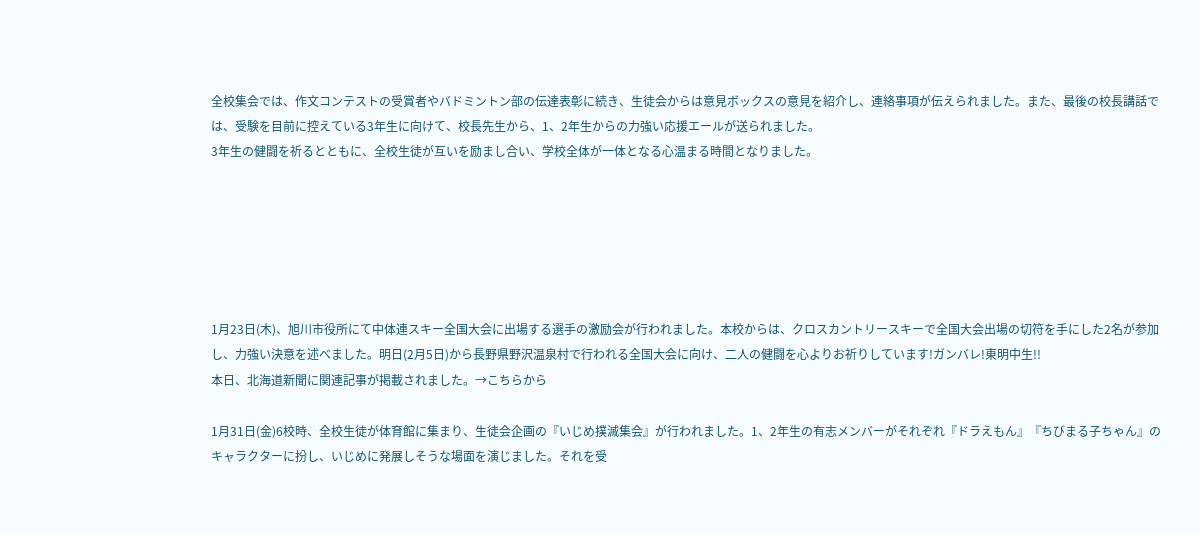全校集会では、作文コンテストの受賞者やバドミントン部の伝達表彰に続き、生徒会からは意見ボックスの意見を紹介し、連絡事項が伝えられました。また、最後の校長講話では、受験を目前に控えている3年生に向けて、校長先生から、1、2年生からの力強い応援エールが送られました。
3年生の健闘を祈るとともに、全校生徒が互いを励まし合い、学校全体が一体となる心温まる時間となりました。






1月23日(木)、旭川市役所にて中体連スキー全国大会に出場する選手の激励会が行われました。本校からは、クロスカントリースキーで全国大会出場の切符を手にした2名が参加し、力強い決意を述べました。明日(2月5日)から長野県野沢温泉村で行われる全国大会に向け、二人の健闘を心よりお祈りしています!ガンバレ!東明中生!!
本日、北海道新聞に関連記事が掲載されました。→こちらから

1月31日(金)6校時、全校生徒が体育館に集まり、生徒会企画の『いじめ撲滅集会』が行われました。1、2年生の有志メンバーがそれぞれ『ドラえもん』『ちびまる子ちゃん』のキャラクターに扮し、いじめに発展しそうな場面を演じました。それを受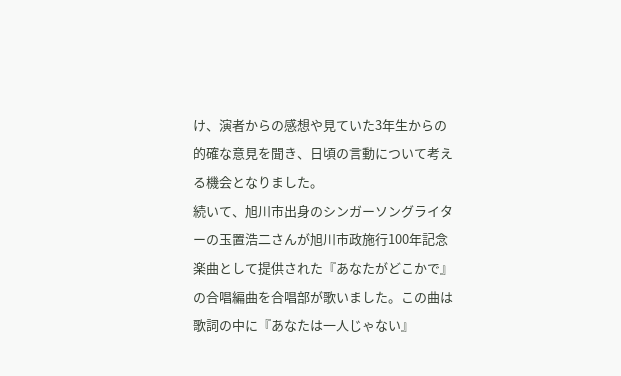け、演者からの感想や見ていた3年生からの的確な意見を聞き、日頃の言動について考える機会となりました。
続いて、旭川市出身のシンガーソングライターの玉置浩二さんが旭川市政施行100年記念楽曲として提供された『あなたがどこかで』の合唱編曲を合唱部が歌いました。この曲は歌詞の中に『あなたは一人じゃない』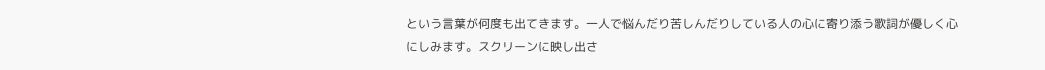という言葉が何度も出てきます。一人で悩んだり苦しんだりしている人の心に寄り添う歌詞が優しく心にしみます。スクリーンに映し出さ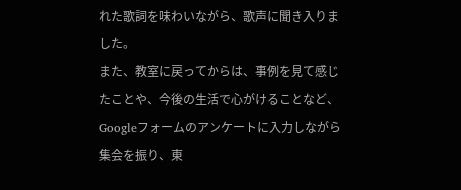れた歌詞を味わいながら、歌声に聞き入りました。
また、教室に戻ってからは、事例を見て感じたことや、今後の生活で心がけることなど、Googleフォームのアンケートに入力しながら集会を振り、東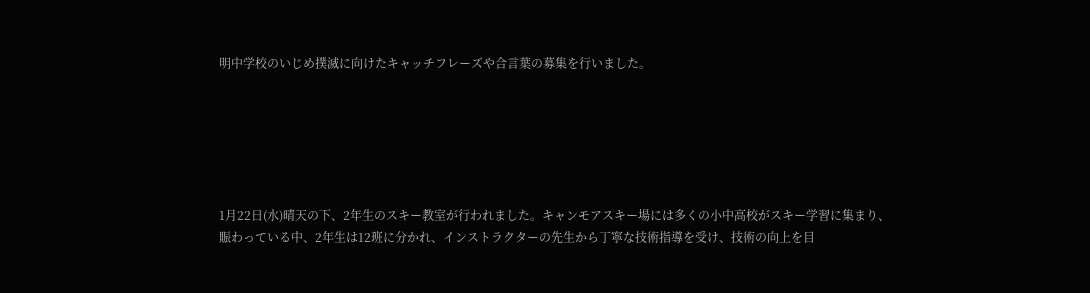明中学校のいじめ撲滅に向けたキャッチフレーズや合言葉の募集を行いました。






1月22日(水)晴天の下、2年生のスキー教室が行われました。キャンモアスキー場には多くの小中高校がスキー学習に集まり、賑わっている中、2年生は12班に分かれ、インストラクターの先生から丁寧な技術指導を受け、技術の向上を目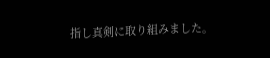指し真剣に取り組みました。